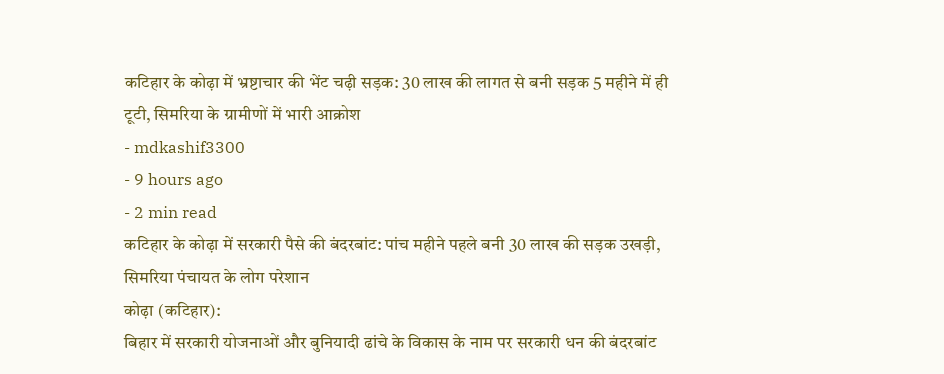कटिहार के कोढ़ा में भ्रष्टाचार की भेंट चढ़ी सड़क: 30 लाख की लागत से बनी सड़क 5 महीने में ही टूटी, सिमरिया के ग्रामीणों में भारी आक्रोश
- mdkashif3300
- 9 hours ago
- 2 min read
कटिहार के कोढ़ा में सरकारी पैसे की बंदरबांट: पांच महीने पहले बनी 30 लाख की सड़क उखड़ी, सिमरिया पंचायत के लोग परेशान
कोढ़ा (कटिहार):
बिहार में सरकारी योजनाओं और बुनियादी ढांचे के विकास के नाम पर सरकारी धन की बंदरबांट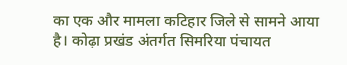का एक और मामला कटिहार जिले से सामने आया है। कोढ़ा प्रखंड अंतर्गत सिमरिया पंचायत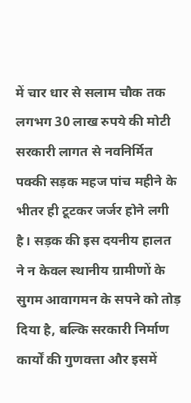में चार धार से सलाम चौक तक लगभग 30 लाख रुपये की मोटी सरकारी लागत से नवनिर्मित पक्की सड़क महज पांच महीने के भीतर ही टूटकर जर्जर होने लगी है। सड़क की इस दयनीय हालत ने न केवल स्थानीय ग्रामीणों के सुगम आवागमन के सपने को तोड़ दिया है, बल्कि सरकारी निर्माण कार्यों की गुणवत्ता और इसमें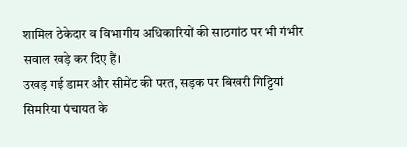शामिल ठेकेदार व विभागीय अधिकारियों की साठगांठ पर भी गंभीर सवाल खड़े कर दिए हैं।
उखड़ गई डामर और सीमेंट की परत, सड़क पर बिखरी गिट्टियां
सिमरिया पंचायत के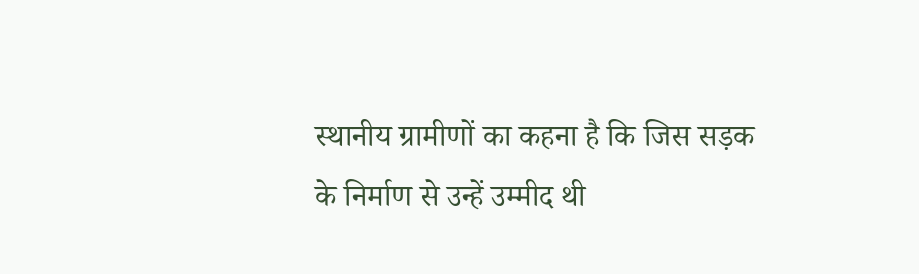स्थानीय ग्रामीणों का कहना है कि जिस सड़क के निर्माण से उन्हें उम्मीद थी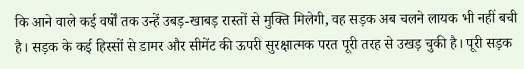कि आने वाले कई वर्षों तक उन्हें उबड़-खाबड़ रास्तों से मुक्ति मिलेगी, वह सड़क अब चलने लायक भी नहीं बची है। सड़क के कई हिस्सों से डामर और सीमेंट की ऊपरी सुरक्षात्मक परत पूरी तरह से उखड़ चुकी है। पूरी सड़क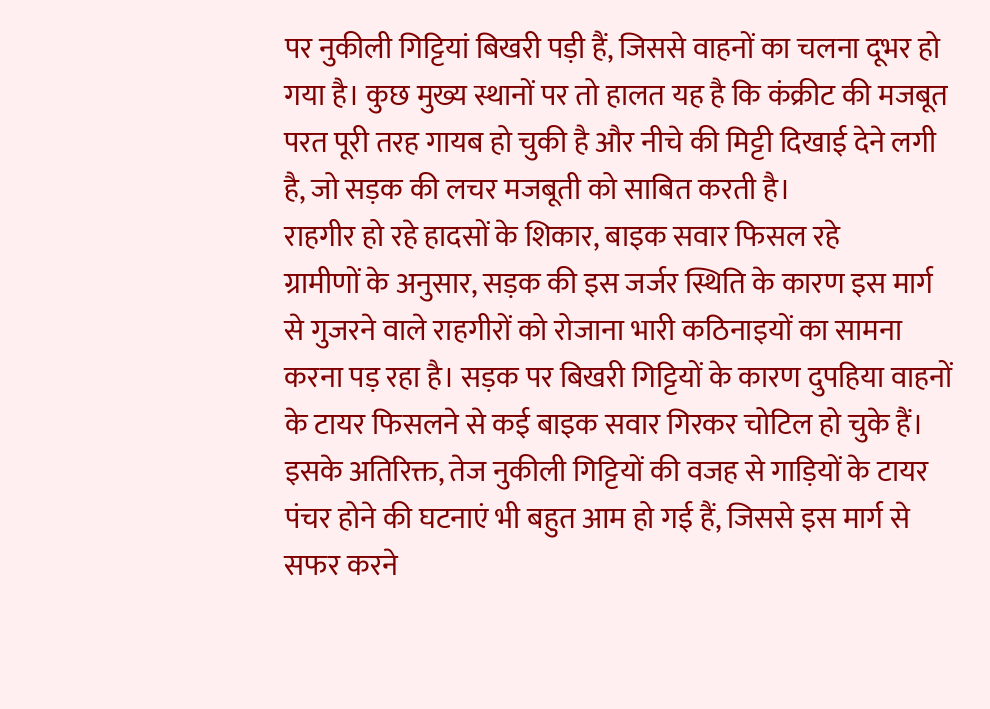पर नुकीली गिट्टियां बिखरी पड़ी हैं, जिससे वाहनों का चलना दूभर हो गया है। कुछ मुख्य स्थानों पर तो हालत यह है कि कंक्रीट की मजबूत परत पूरी तरह गायब हो चुकी है और नीचे की मिट्टी दिखाई देने लगी है, जो सड़क की लचर मजबूती को साबित करती है।
राहगीर हो रहे हादसों के शिकार, बाइक सवार फिसल रहे
ग्रामीणों के अनुसार, सड़क की इस जर्जर स्थिति के कारण इस मार्ग से गुजरने वाले राहगीरों को रोजाना भारी कठिनाइयों का सामना करना पड़ रहा है। सड़क पर बिखरी गिट्टियों के कारण दुपहिया वाहनों के टायर फिसलने से कई बाइक सवार गिरकर चोटिल हो चुके हैं। इसके अतिरिक्त, तेज नुकीली गिट्टियों की वजह से गाड़ियों के टायर पंचर होने की घटनाएं भी बहुत आम हो गई हैं, जिससे इस मार्ग से सफर करने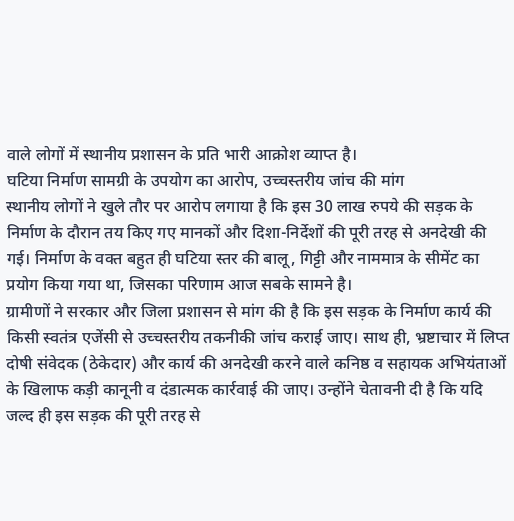वाले लोगों में स्थानीय प्रशासन के प्रति भारी आक्रोश व्याप्त है।
घटिया निर्माण सामग्री के उपयोग का आरोप, उच्चस्तरीय जांच की मांग
स्थानीय लोगों ने खुले तौर पर आरोप लगाया है कि इस 30 लाख रुपये की सड़क के निर्माण के दौरान तय किए गए मानकों और दिशा-निर्देशों की पूरी तरह से अनदेखी की गई। निर्माण के वक्त बहुत ही घटिया स्तर की बालू, गिट्टी और नाममात्र के सीमेंट का प्रयोग किया गया था, जिसका परिणाम आज सबके सामने है।
ग्रामीणों ने सरकार और जिला प्रशासन से मांग की है कि इस सड़क के निर्माण कार्य की किसी स्वतंत्र एजेंसी से उच्चस्तरीय तकनीकी जांच कराई जाए। साथ ही, भ्रष्टाचार में लिप्त दोषी संवेदक (ठेकेदार) और कार्य की अनदेखी करने वाले कनिष्ठ व सहायक अभियंताओं के खिलाफ कड़ी कानूनी व दंडात्मक कार्रवाई की जाए। उन्होंने चेतावनी दी है कि यदि जल्द ही इस सड़क की पूरी तरह से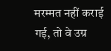मरम्मत नहीं कराई गई, तो वे उग्र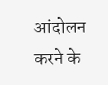आंदोलन करने के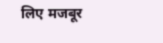लिए मजबूर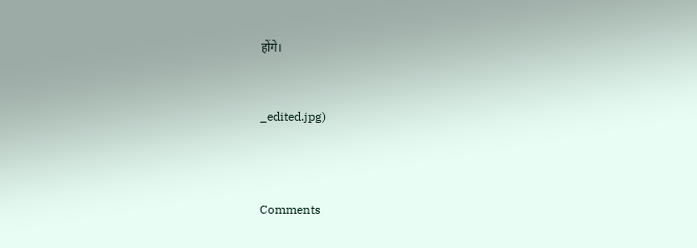होंगे।


_edited.jpg)



Comments